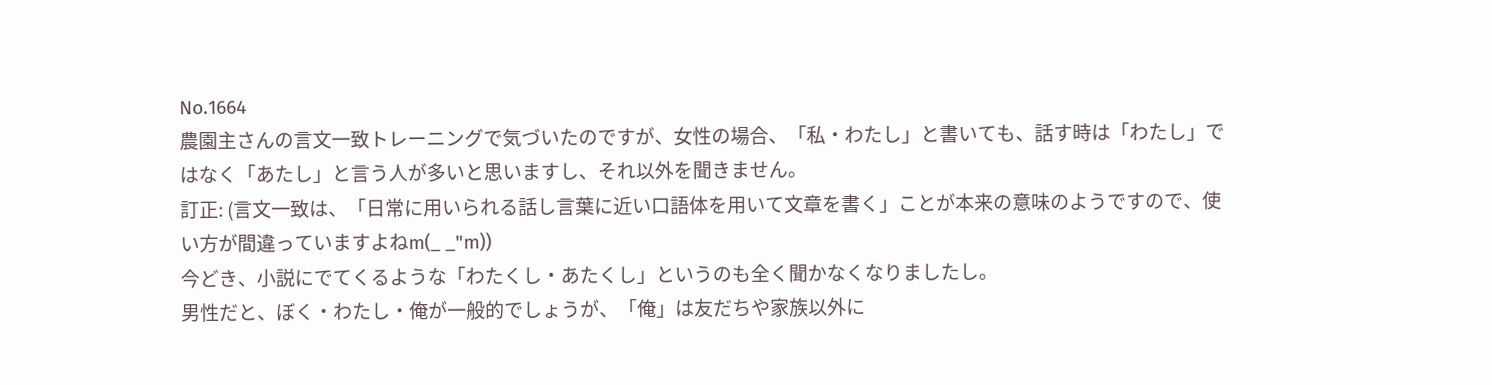No.1664
農園主さんの言文一致トレーニングで気づいたのですが、女性の場合、「私・わたし」と書いても、話す時は「わたし」ではなく「あたし」と言う人が多いと思いますし、それ以外を聞きません。
訂正: (言文一致は、「日常に用いられる話し言葉に近い口語体を用いて文章を書く」ことが本来の意味のようですので、使い方が間違っていますよねm(_ _"m))
今どき、小説にでてくるような「わたくし・あたくし」というのも全く聞かなくなりましたし。
男性だと、ぼく・わたし・俺が一般的でしょうが、「俺」は友だちや家族以外に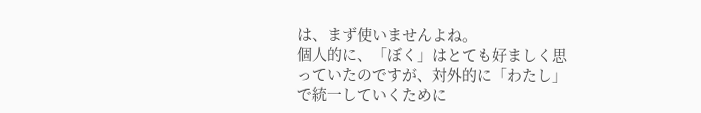は、まず使いませんよね。
個人的に、「ぼく」はとても好ましく思っていたのですが、対外的に「わたし」で統一していくために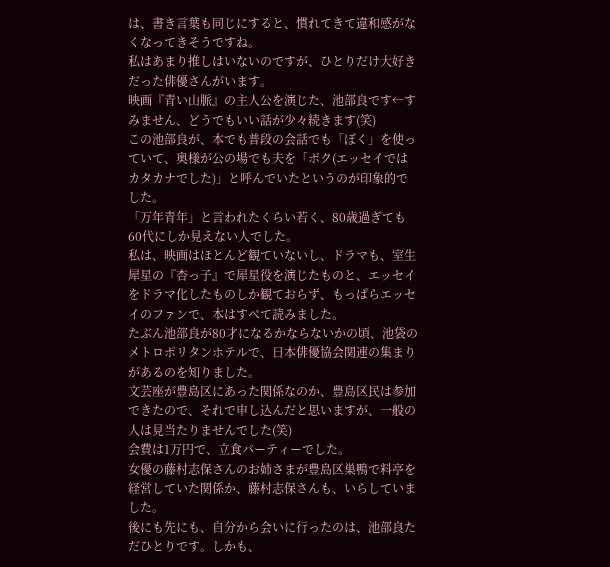は、書き言葉も同じにすると、慣れてきて違和感がなくなってきそうですね。
私はあまり推しはいないのですが、ひとりだけ大好きだった俳優さんがいます。
映画『青い山脈』の主人公を演じた、池部良です←すみません、どうでもいい話が少々続きます(笑)
この池部良が、本でも普段の会話でも「ぼく」を使っていて、奥様が公の場でも夫を「ボク(エッセイではカタカナでした)」と呼んでいたというのが印象的でした。
「万年青年」と言われたくらい若く、80歳過ぎても60代にしか見えない人でした。
私は、映画はほとんど観ていないし、ドラマも、室生犀星の『杏っ子』で犀星役を演じたものと、エッセイをドラマ化したものしか観ておらず、もっぱらエッセイのファンで、本はすべて読みました。
たぶん池部良が80才になるかならないかの頃、池袋のメトロポリタンホテルで、日本俳優協会関連の集まりがあるのを知りました。
文芸座が豊島区にあった関係なのか、豊島区民は参加できたので、それで申し込んだと思いますが、一般の人は見当たりませんでした(笑)
会費は1万円で、立食パーティーでした。
女優の藤村志保さんのお姉さまが豊島区巣鴨で料亭を経営していた関係か、藤村志保さんも、いらしていました。
後にも先にも、自分から会いに行ったのは、池部良ただひとりです。しかも、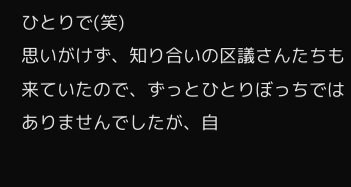ひとりで(笑)
思いがけず、知り合いの区議さんたちも来ていたので、ずっとひとりぼっちではありませんでしたが、自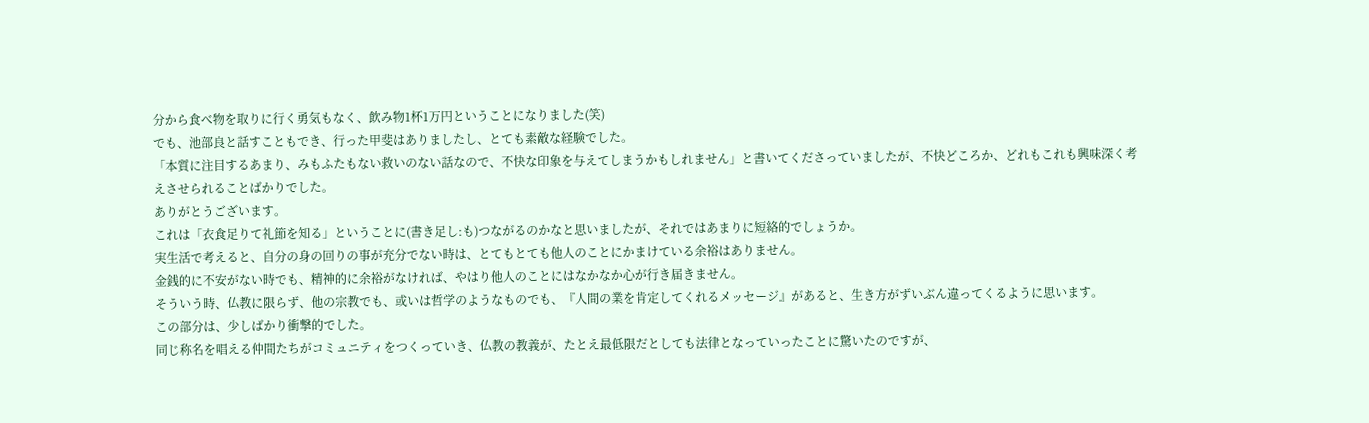分から食べ物を取りに行く勇気もなく、飲み物1杯1万円ということになりました(笑)
でも、池部良と話すこともでき、行った甲斐はありましたし、とても素敵な経験でした。
「本質に注目するあまり、みもふたもない救いのない話なので、不快な印象を与えてしまうかもしれません」と書いてくださっていましたが、不快どころか、どれもこれも興味深く考えさせられることばかりでした。
ありがとうございます。
これは「衣食足りて礼節を知る」ということに(書き足し:も)つながるのかなと思いましたが、それではあまりに短絡的でしょうか。
実生活で考えると、自分の身の回りの事が充分でない時は、とてもとても他人のことにかまけている余裕はありません。
金銭的に不安がない時でも、精神的に余裕がなければ、やはり他人のことにはなかなか心が行き届きません。
そういう時、仏教に限らず、他の宗教でも、或いは哲学のようなものでも、『人間の業を肯定してくれるメッセージ』があると、生き方がずいぶん違ってくるように思います。
この部分は、少しばかり衝撃的でした。
同じ称名を唱える仲間たちがコミュニティをつくっていき、仏教の教義が、たとえ最低限だとしても法律となっていったことに驚いたのですが、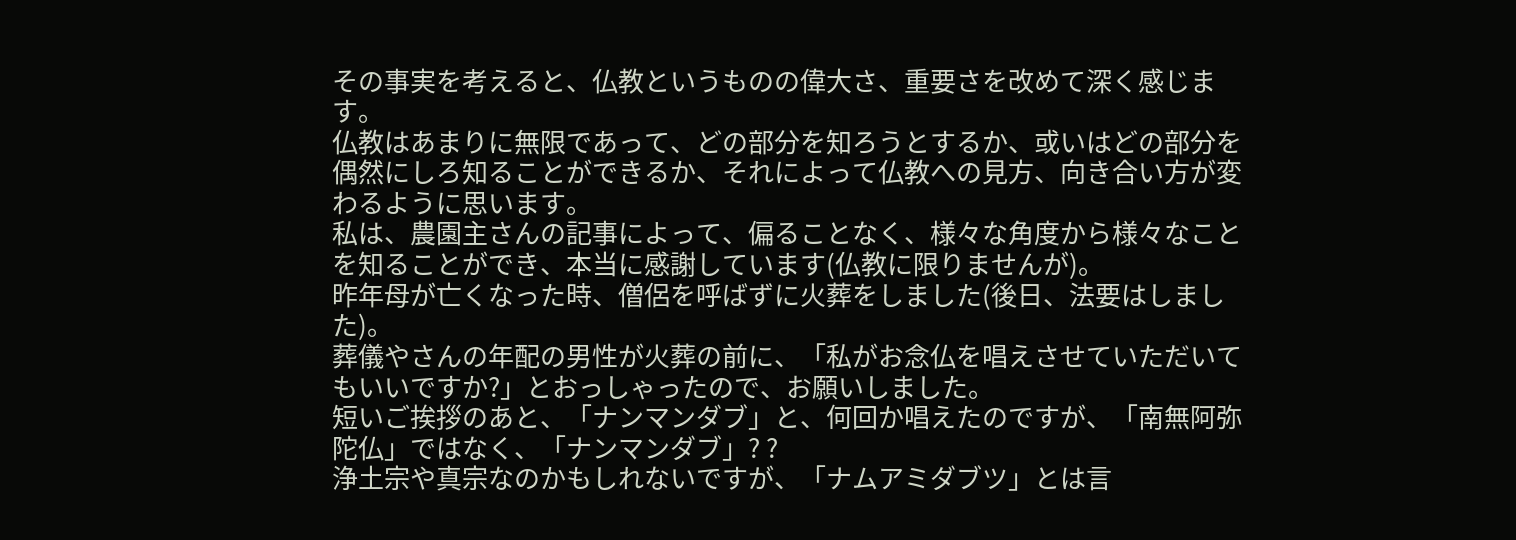その事実を考えると、仏教というものの偉大さ、重要さを改めて深く感じます。
仏教はあまりに無限であって、どの部分を知ろうとするか、或いはどの部分を偶然にしろ知ることができるか、それによって仏教への見方、向き合い方が変わるように思います。
私は、農園主さんの記事によって、偏ることなく、様々な角度から様々なことを知ることができ、本当に感謝しています(仏教に限りませんが)。
昨年母が亡くなった時、僧侶を呼ばずに火葬をしました(後日、法要はしました)。
葬儀やさんの年配の男性が火葬の前に、「私がお念仏を唱えさせていただいてもいいですか?」とおっしゃったので、お願いしました。
短いご挨拶のあと、「ナンマンダブ」と、何回か唱えたのですが、「南無阿弥陀仏」ではなく、「ナンマンダブ」? ?
浄土宗や真宗なのかもしれないですが、「ナムアミダブツ」とは言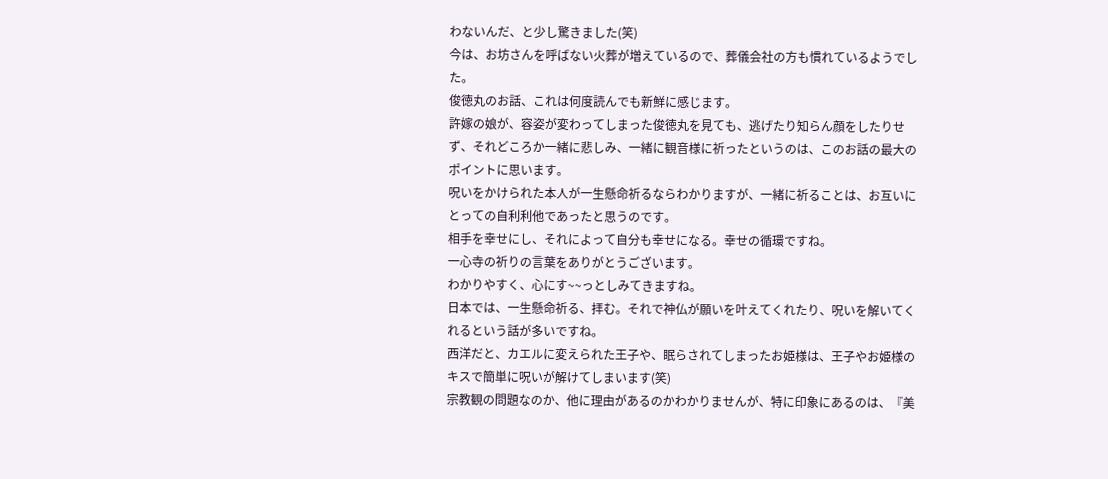わないんだ、と少し驚きました(笑)
今は、お坊さんを呼ばない火葬が増えているので、葬儀会社の方も慣れているようでした。
俊徳丸のお話、これは何度読んでも新鮮に感じます。
許嫁の娘が、容姿が変わってしまった俊徳丸を見ても、逃げたり知らん顔をしたりせず、それどころか一緒に悲しみ、一緒に観音様に祈ったというのは、このお話の最大のポイントに思います。
呪いをかけられた本人が一生懸命祈るならわかりますが、一緒に祈ることは、お互いにとっての自利利他であったと思うのです。
相手を幸せにし、それによって自分も幸せになる。幸せの循環ですね。
一心寺の祈りの言葉をありがとうございます。
わかりやすく、心にす~~っとしみてきますね。
日本では、一生懸命祈る、拝む。それで神仏が願いを叶えてくれたり、呪いを解いてくれるという話が多いですね。
西洋だと、カエルに変えられた王子や、眠らされてしまったお姫様は、王子やお姫様のキスで簡単に呪いが解けてしまいます(笑)
宗教観の問題なのか、他に理由があるのかわかりませんが、特に印象にあるのは、『美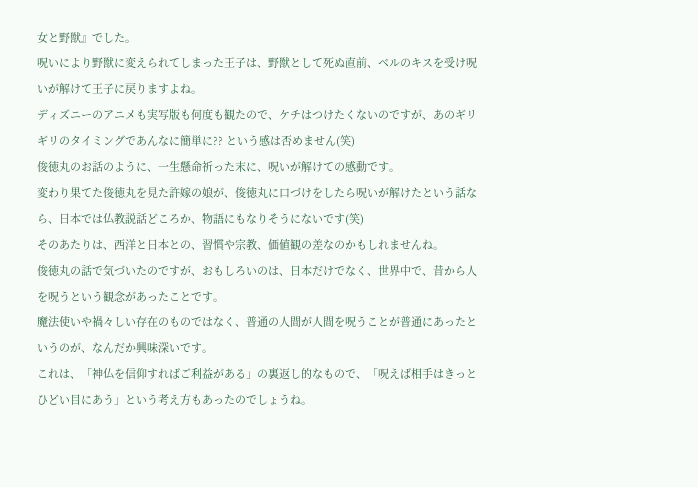女と野獣』でした。
呪いにより野獣に変えられてしまった王子は、野獣として死ぬ直前、ベルのキスを受け呪いが解けて王子に戻りますよね。
ディズニーのアニメも実写版も何度も観たので、ケチはつけたくないのですが、あのギリギリのタイミングであんなに簡単に?? という感は否めません(笑)
俊徳丸のお話のように、一生懸命祈った末に、呪いが解けての感動です。
変わり果てた俊徳丸を見た許嫁の娘が、俊徳丸に口づけをしたら呪いが解けたという話なら、日本では仏教説話どころか、物語にもなりそうにないです(笑)
そのあたりは、西洋と日本との、習慣や宗教、価値観の差なのかもしれませんね。
俊徳丸の話で気づいたのですが、おもしろいのは、日本だけでなく、世界中で、昔から人を呪うという観念があったことです。
魔法使いや禍々しい存在のものではなく、普通の人間が人間を呪うことが普通にあったというのが、なんだか興味深いです。
これは、「神仏を信仰すればご利益がある」の裏返し的なもので、「呪えば相手はきっとひどい目にあう」という考え方もあったのでしょうね。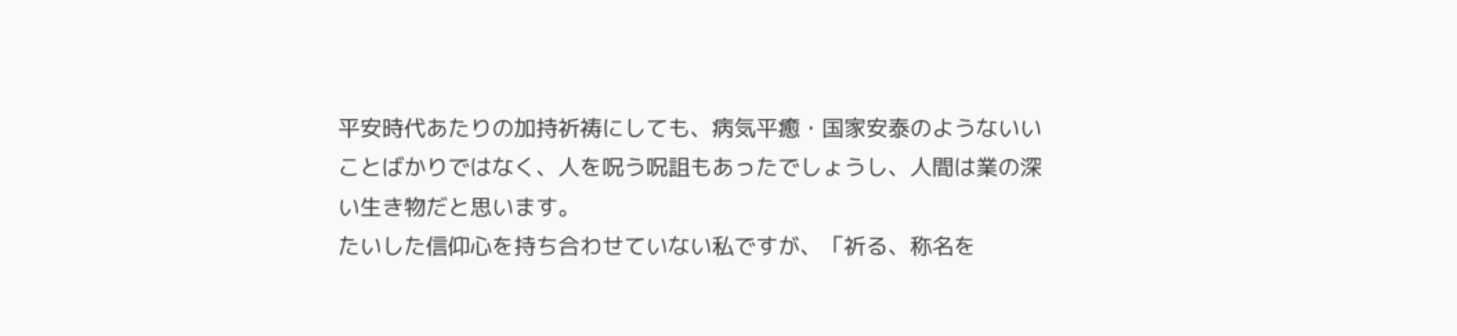平安時代あたりの加持祈祷にしても、病気平癒・国家安泰のようないいことばかりではなく、人を呪う呪詛もあったでしょうし、人間は業の深い生き物だと思います。
たいした信仰心を持ち合わせていない私ですが、「祈る、称名を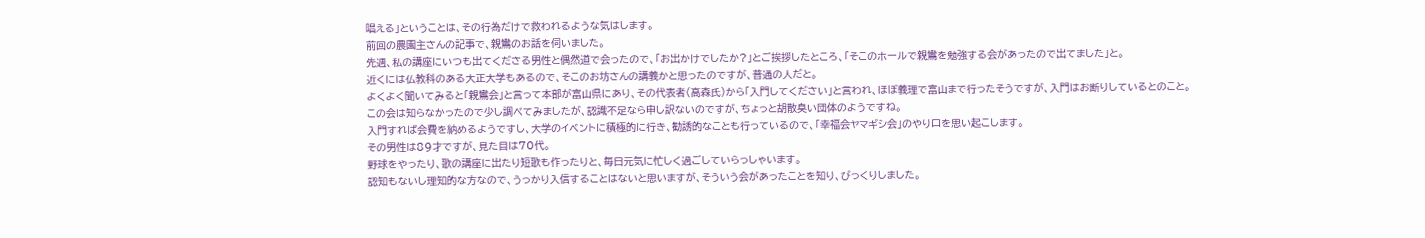唱える」ということは、その行為だけで救われるような気はします。
前回の農園主さんの記事で、親鸞のお話を伺いました。
先週、私の講座にいつも出てくださる男性と偶然道で会ったので、「お出かけでしたか?」とご挨拶したところ、「そこのホールで親鸞を勉強する会があったので出てました」と。
近くには仏教科のある大正大学もあるので、そこのお坊さんの講義かと思ったのですが、普通の人だと。
よくよく聞いてみると「親鸞会」と言って本部が富山県にあり、その代表者(高森氏)から「入門してください」と言われ、ほぼ義理で富山まで行ったそうですが、入門はお断りしているとのこと。
この会は知らなかったので少し調べてみましたが、認識不足なら申し訳ないのですが、ちょっと胡散臭い団体のようですね。
入門すれば会費を納めるようですし、大学のイベントに積極的に行き、勧誘的なことも行っているので、「幸福会ヤマギシ会」のやり口を思い起こします。
その男性は89才ですが、見た目は70代。
野球をやったり、歌の講座に出たり短歌も作ったりと、毎日元気に忙しく過ごしていらっしゃいます。
認知もないし理知的な方なので、うっかり入信することはないと思いますが、そういう会があったことを知り、びっくりしました。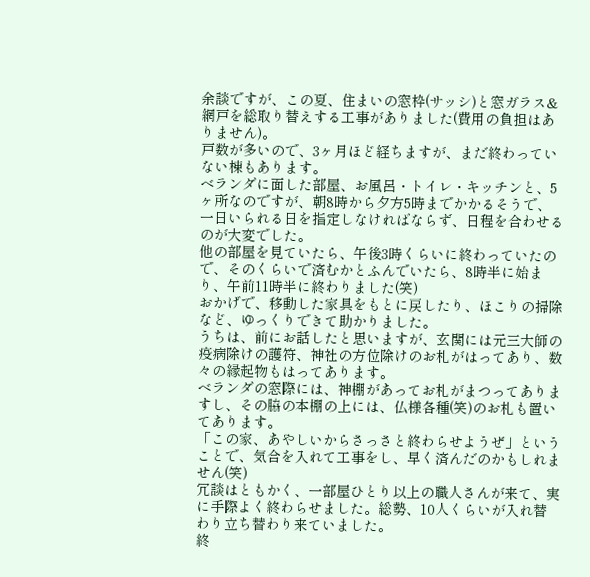余談ですが、この夏、住まいの窓枠(サッシ)と窓ガラス&網戸を総取り替えする工事がありました(費用の負担はありません)。
戸数が多いので、3ヶ月ほど経ちますが、まだ終わっていない棟もあります。
ベランダに面した部屋、お風呂・トイレ・キッチンと、5ヶ所なのですが、朝8時から夕方5時までかかるそうで、一日いられる日を指定しなければならず、日程を合わせるのが大変でした。
他の部屋を見ていたら、午後3時くらいに終わっていたので、そのくらいで済むかとふんでいたら、8時半に始まり、午前11時半に終わりました(笑)
おかげで、移動した家具をもとに戻したり、ほこりの掃除など、ゆっくりできて助かりました。
うちは、前にお話したと思いますが、玄関には元三大師の疫病除けの護符、神社の方位除けのお札がはってあり、数々の縁起物もはってあります。
ベランダの窓際には、神棚があってお札がまつってありますし、その脇の本棚の上には、仏様各種(笑)のお札も置いてあります。
「この家、あやしいからさっさと終わらせようぜ」ということで、気合を入れて工事をし、早く済んだのかもしれません(笑)
冗談はともかく、一部屋ひとり以上の職人さんが来て、実に手際よく終わらせました。総勢、10人くらいが入れ替わり立ち替わり来ていました。
終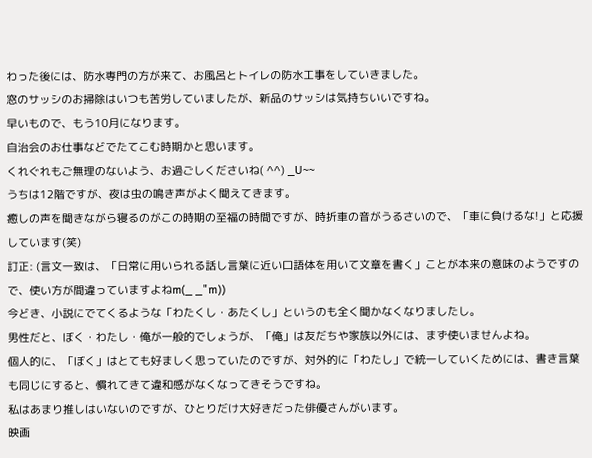わった後には、防水専門の方が来て、お風呂とトイレの防水工事をしていきました。
窓のサッシのお掃除はいつも苦労していましたが、新品のサッシは気持ちいいですね。
早いもので、もう10月になります。
自治会のお仕事などでたてこむ時期かと思います。
くれぐれもご無理のないよう、お過ごしくださいね( ^^) _U~~
うちは12階ですが、夜は虫の鳴き声がよく聞えてきます。
癒しの声を聞きながら寝るのがこの時期の至福の時間ですが、時折車の音がうるさいので、「車に負けるな!」と応援しています(笑)
訂正: (言文一致は、「日常に用いられる話し言葉に近い口語体を用いて文章を書く」ことが本来の意味のようですので、使い方が間違っていますよねm(_ _"m))
今どき、小説にでてくるような「わたくし・あたくし」というのも全く聞かなくなりましたし。
男性だと、ぼく・わたし・俺が一般的でしょうが、「俺」は友だちや家族以外には、まず使いませんよね。
個人的に、「ぼく」はとても好ましく思っていたのですが、対外的に「わたし」で統一していくためには、書き言葉も同じにすると、慣れてきて違和感がなくなってきそうですね。
私はあまり推しはいないのですが、ひとりだけ大好きだった俳優さんがいます。
映画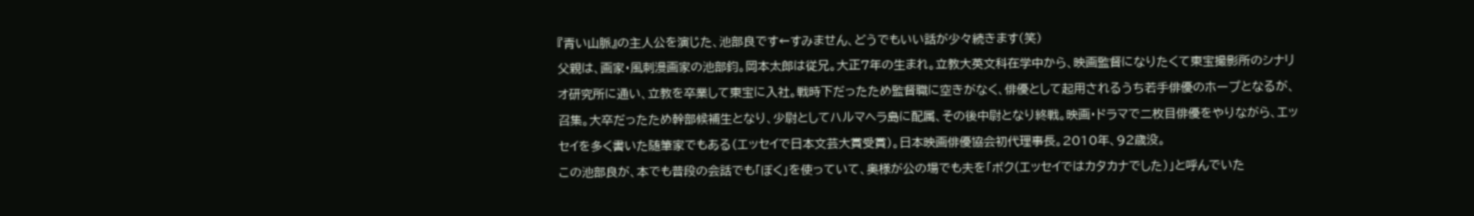『青い山脈』の主人公を演じた、池部良です←すみません、どうでもいい話が少々続きます(笑)
父親は、画家・風刺漫画家の池部鈞。岡本太郎は従兄。大正7年の生まれ。立教大英文科在学中から、映画監督になりたくて東宝撮影所のシナリオ研究所に通い、立教を卒業して東宝に入社。戦時下だったため監督職に空きがなく、俳優として起用されるうち若手俳優のホープとなるが、召集。大卒だったため幹部候補生となり、少尉としてハルマヘラ島に配属、その後中尉となり終戦。映画・ドラマで二枚目俳優をやりながら、エッセイを多く書いた随筆家でもある(エッセイで日本文芸大賞受賞)。日本映画俳優協会初代理事長。2010年、92歳没。
この池部良が、本でも普段の会話でも「ぼく」を使っていて、奥様が公の場でも夫を「ボク(エッセイではカタカナでした)」と呼んでいた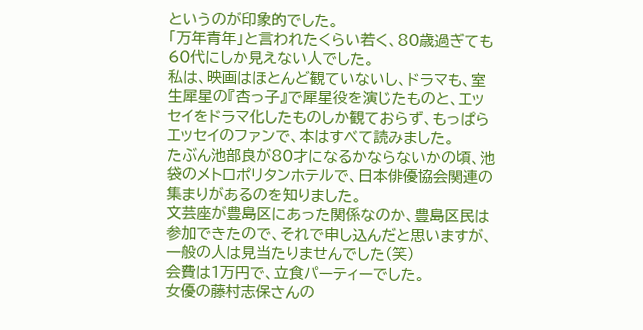というのが印象的でした。
「万年青年」と言われたくらい若く、80歳過ぎても60代にしか見えない人でした。
私は、映画はほとんど観ていないし、ドラマも、室生犀星の『杏っ子』で犀星役を演じたものと、エッセイをドラマ化したものしか観ておらず、もっぱらエッセイのファンで、本はすべて読みました。
たぶん池部良が80才になるかならないかの頃、池袋のメトロポリタンホテルで、日本俳優協会関連の集まりがあるのを知りました。
文芸座が豊島区にあった関係なのか、豊島区民は参加できたので、それで申し込んだと思いますが、一般の人は見当たりませんでした(笑)
会費は1万円で、立食パーティーでした。
女優の藤村志保さんの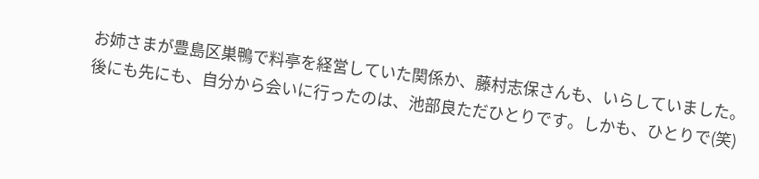お姉さまが豊島区巣鴨で料亭を経営していた関係か、藤村志保さんも、いらしていました。
後にも先にも、自分から会いに行ったのは、池部良ただひとりです。しかも、ひとりで(笑)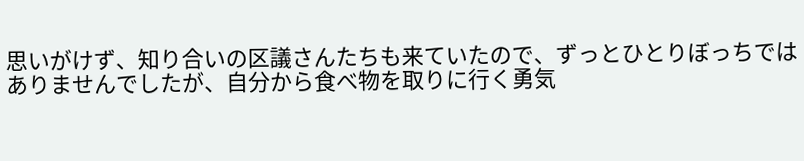思いがけず、知り合いの区議さんたちも来ていたので、ずっとひとりぼっちではありませんでしたが、自分から食べ物を取りに行く勇気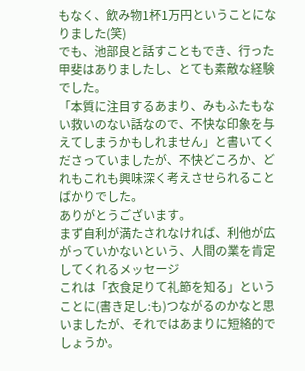もなく、飲み物1杯1万円ということになりました(笑)
でも、池部良と話すこともでき、行った甲斐はありましたし、とても素敵な経験でした。
「本質に注目するあまり、みもふたもない救いのない話なので、不快な印象を与えてしまうかもしれません」と書いてくださっていましたが、不快どころか、どれもこれも興味深く考えさせられることばかりでした。
ありがとうございます。
まず自利が満たされなければ、利他が広がっていかないという、人間の業を肯定してくれるメッセージ
これは「衣食足りて礼節を知る」ということに(書き足し:も)つながるのかなと思いましたが、それではあまりに短絡的でしょうか。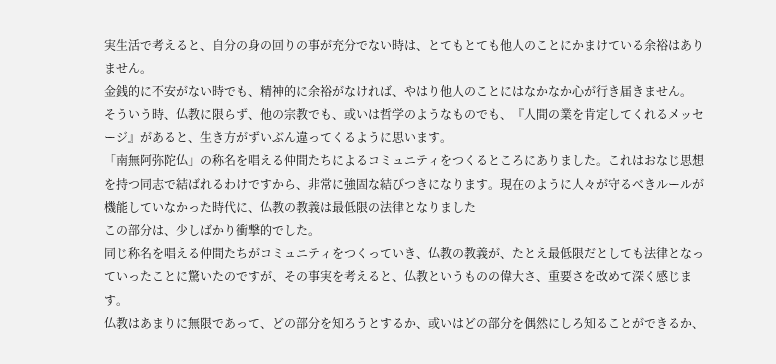実生活で考えると、自分の身の回りの事が充分でない時は、とてもとても他人のことにかまけている余裕はありません。
金銭的に不安がない時でも、精神的に余裕がなければ、やはり他人のことにはなかなか心が行き届きません。
そういう時、仏教に限らず、他の宗教でも、或いは哲学のようなものでも、『人間の業を肯定してくれるメッセージ』があると、生き方がずいぶん違ってくるように思います。
「南無阿弥陀仏」の称名を唱える仲間たちによるコミュニティをつくるところにありました。これはおなじ思想を持つ同志で結ばれるわけですから、非常に強固な結びつきになります。現在のように人々が守るべきルールが機能していなかった時代に、仏教の教義は最低限の法律となりました
この部分は、少しばかり衝撃的でした。
同じ称名を唱える仲間たちがコミュニティをつくっていき、仏教の教義が、たとえ最低限だとしても法律となっていったことに驚いたのですが、その事実を考えると、仏教というものの偉大さ、重要さを改めて深く感じます。
仏教はあまりに無限であって、どの部分を知ろうとするか、或いはどの部分を偶然にしろ知ることができるか、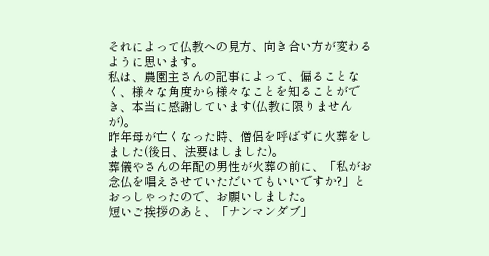それによって仏教への見方、向き合い方が変わるように思います。
私は、農園主さんの記事によって、偏ることなく、様々な角度から様々なことを知ることができ、本当に感謝しています(仏教に限りませんが)。
昨年母が亡くなった時、僧侶を呼ばずに火葬をしました(後日、法要はしました)。
葬儀やさんの年配の男性が火葬の前に、「私がお念仏を唱えさせていただいてもいいですか?」とおっしゃったので、お願いしました。
短いご挨拶のあと、「ナンマンダブ」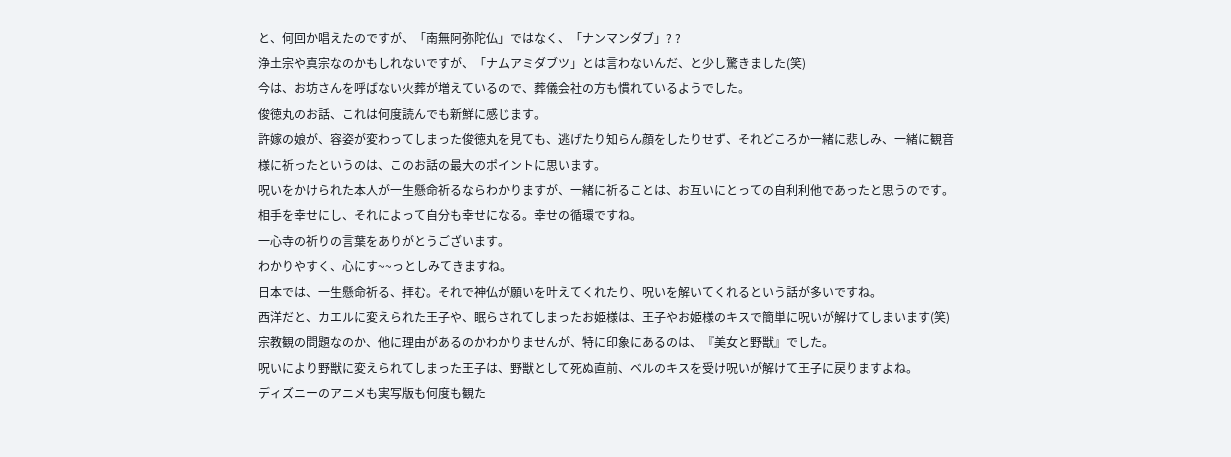と、何回か唱えたのですが、「南無阿弥陀仏」ではなく、「ナンマンダブ」? ?
浄土宗や真宗なのかもしれないですが、「ナムアミダブツ」とは言わないんだ、と少し驚きました(笑)
今は、お坊さんを呼ばない火葬が増えているので、葬儀会社の方も慣れているようでした。
俊徳丸のお話、これは何度読んでも新鮮に感じます。
許嫁の娘が、容姿が変わってしまった俊徳丸を見ても、逃げたり知らん顔をしたりせず、それどころか一緒に悲しみ、一緒に観音様に祈ったというのは、このお話の最大のポイントに思います。
呪いをかけられた本人が一生懸命祈るならわかりますが、一緒に祈ることは、お互いにとっての自利利他であったと思うのです。
相手を幸せにし、それによって自分も幸せになる。幸せの循環ですね。
一心寺の祈りの言葉をありがとうございます。
わかりやすく、心にす~~っとしみてきますね。
日本では、一生懸命祈る、拝む。それで神仏が願いを叶えてくれたり、呪いを解いてくれるという話が多いですね。
西洋だと、カエルに変えられた王子や、眠らされてしまったお姫様は、王子やお姫様のキスで簡単に呪いが解けてしまいます(笑)
宗教観の問題なのか、他に理由があるのかわかりませんが、特に印象にあるのは、『美女と野獣』でした。
呪いにより野獣に変えられてしまった王子は、野獣として死ぬ直前、ベルのキスを受け呪いが解けて王子に戻りますよね。
ディズニーのアニメも実写版も何度も観た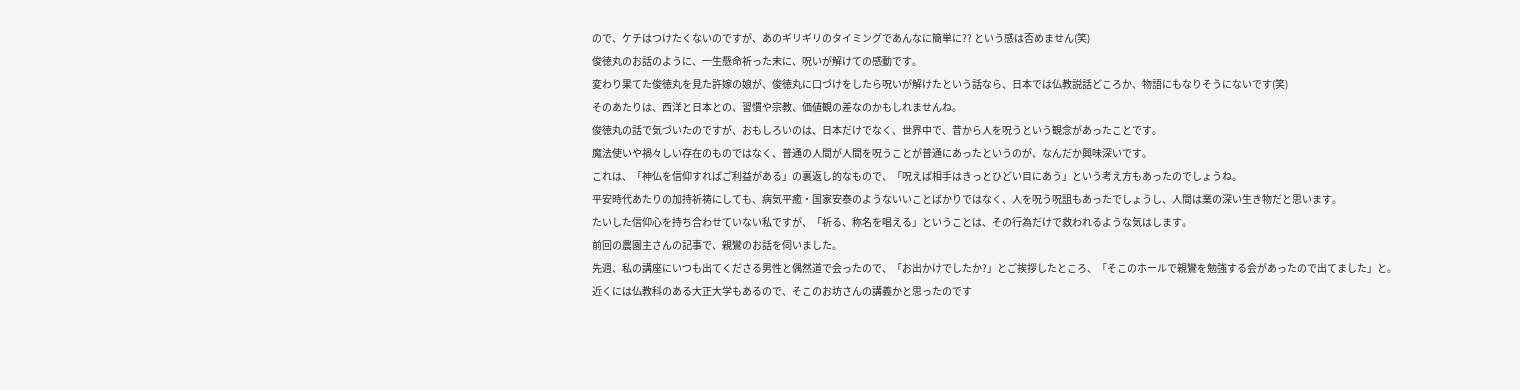ので、ケチはつけたくないのですが、あのギリギリのタイミングであんなに簡単に?? という感は否めません(笑)
俊徳丸のお話のように、一生懸命祈った末に、呪いが解けての感動です。
変わり果てた俊徳丸を見た許嫁の娘が、俊徳丸に口づけをしたら呪いが解けたという話なら、日本では仏教説話どころか、物語にもなりそうにないです(笑)
そのあたりは、西洋と日本との、習慣や宗教、価値観の差なのかもしれませんね。
俊徳丸の話で気づいたのですが、おもしろいのは、日本だけでなく、世界中で、昔から人を呪うという観念があったことです。
魔法使いや禍々しい存在のものではなく、普通の人間が人間を呪うことが普通にあったというのが、なんだか興味深いです。
これは、「神仏を信仰すればご利益がある」の裏返し的なもので、「呪えば相手はきっとひどい目にあう」という考え方もあったのでしょうね。
平安時代あたりの加持祈祷にしても、病気平癒・国家安泰のようないいことばかりではなく、人を呪う呪詛もあったでしょうし、人間は業の深い生き物だと思います。
たいした信仰心を持ち合わせていない私ですが、「祈る、称名を唱える」ということは、その行為だけで救われるような気はします。
前回の農園主さんの記事で、親鸞のお話を伺いました。
先週、私の講座にいつも出てくださる男性と偶然道で会ったので、「お出かけでしたか?」とご挨拶したところ、「そこのホールで親鸞を勉強する会があったので出てました」と。
近くには仏教科のある大正大学もあるので、そこのお坊さんの講義かと思ったのです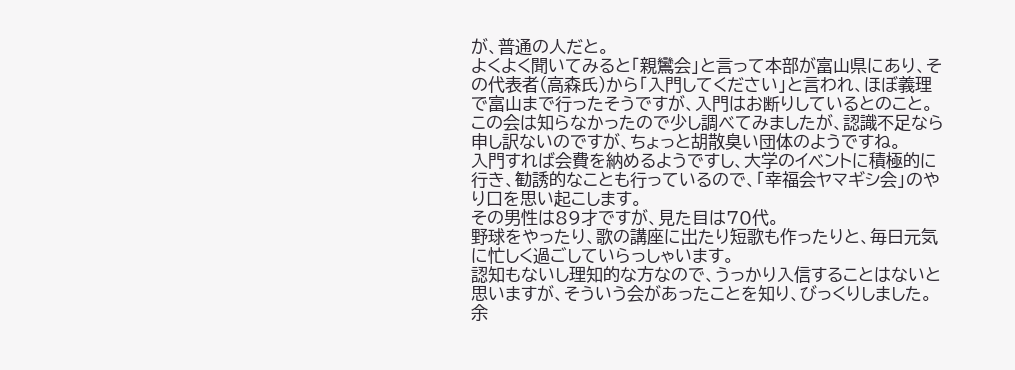が、普通の人だと。
よくよく聞いてみると「親鸞会」と言って本部が富山県にあり、その代表者(高森氏)から「入門してください」と言われ、ほぼ義理で富山まで行ったそうですが、入門はお断りしているとのこと。
この会は知らなかったので少し調べてみましたが、認識不足なら申し訳ないのですが、ちょっと胡散臭い団体のようですね。
入門すれば会費を納めるようですし、大学のイベントに積極的に行き、勧誘的なことも行っているので、「幸福会ヤマギシ会」のやり口を思い起こします。
その男性は89才ですが、見た目は70代。
野球をやったり、歌の講座に出たり短歌も作ったりと、毎日元気に忙しく過ごしていらっしゃいます。
認知もないし理知的な方なので、うっかり入信することはないと思いますが、そういう会があったことを知り、びっくりしました。
余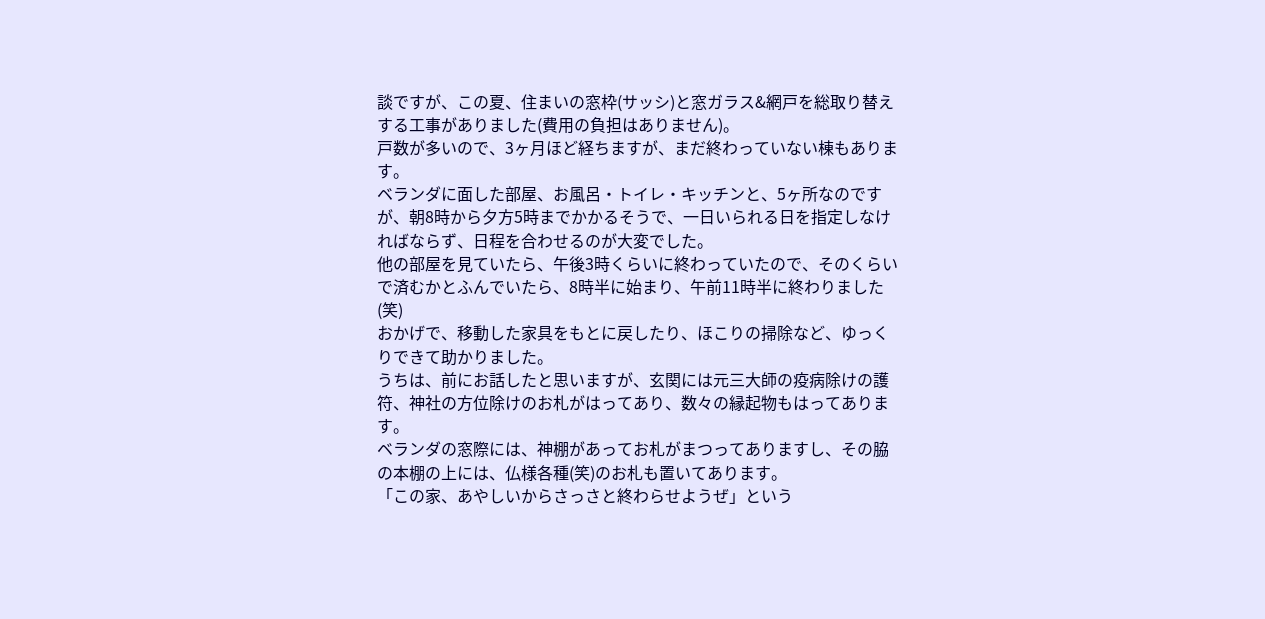談ですが、この夏、住まいの窓枠(サッシ)と窓ガラス&網戸を総取り替えする工事がありました(費用の負担はありません)。
戸数が多いので、3ヶ月ほど経ちますが、まだ終わっていない棟もあります。
ベランダに面した部屋、お風呂・トイレ・キッチンと、5ヶ所なのですが、朝8時から夕方5時までかかるそうで、一日いられる日を指定しなければならず、日程を合わせるのが大変でした。
他の部屋を見ていたら、午後3時くらいに終わっていたので、そのくらいで済むかとふんでいたら、8時半に始まり、午前11時半に終わりました(笑)
おかげで、移動した家具をもとに戻したり、ほこりの掃除など、ゆっくりできて助かりました。
うちは、前にお話したと思いますが、玄関には元三大師の疫病除けの護符、神社の方位除けのお札がはってあり、数々の縁起物もはってあります。
ベランダの窓際には、神棚があってお札がまつってありますし、その脇の本棚の上には、仏様各種(笑)のお札も置いてあります。
「この家、あやしいからさっさと終わらせようぜ」という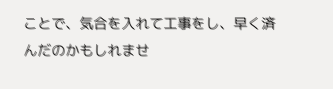ことで、気合を入れて工事をし、早く済んだのかもしれませ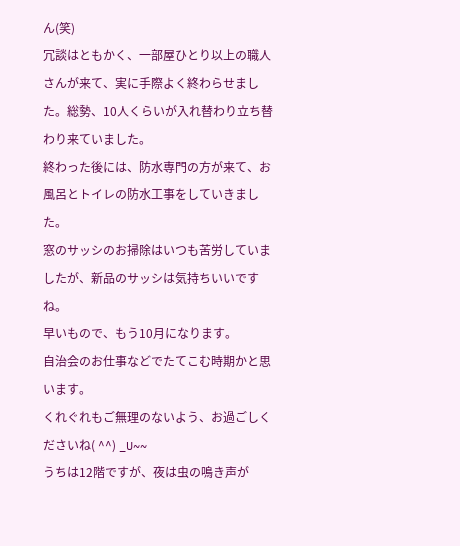ん(笑)
冗談はともかく、一部屋ひとり以上の職人さんが来て、実に手際よく終わらせました。総勢、10人くらいが入れ替わり立ち替わり来ていました。
終わった後には、防水専門の方が来て、お風呂とトイレの防水工事をしていきました。
窓のサッシのお掃除はいつも苦労していましたが、新品のサッシは気持ちいいですね。
早いもので、もう10月になります。
自治会のお仕事などでたてこむ時期かと思います。
くれぐれもご無理のないよう、お過ごしくださいね( ^^) _U~~
うちは12階ですが、夜は虫の鳴き声が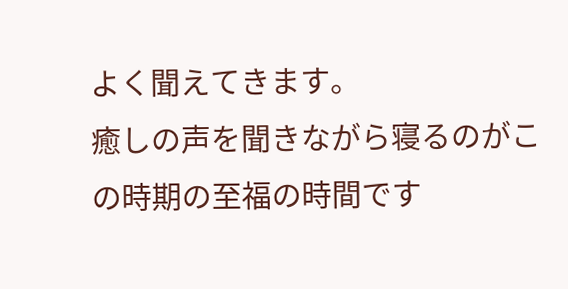よく聞えてきます。
癒しの声を聞きながら寝るのがこの時期の至福の時間です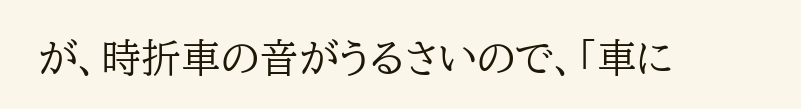が、時折車の音がうるさいので、「車に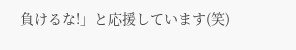負けるな!」と応援しています(笑)